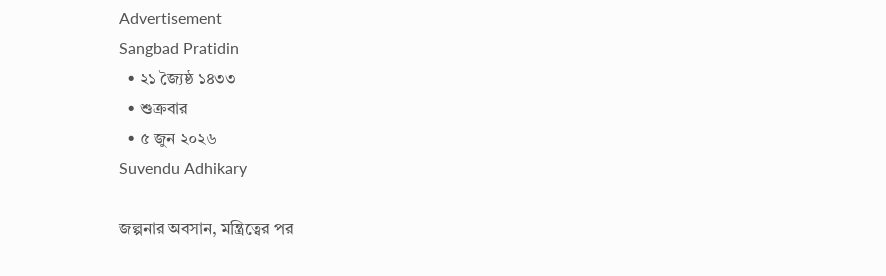Advertisement
Sangbad Pratidin
  • ২১ জ্যৈষ্ঠ ১৪৩৩
  • শুক্রবার
  • ৫ জুন ২০২৬
Suvendu Adhikary

জল্পনার অবসান, মন্ত্রিত্বের পর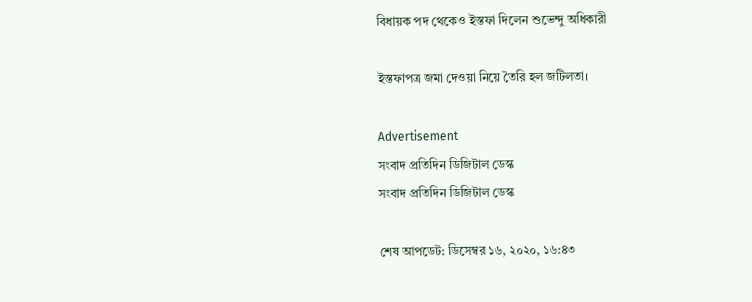বিধায়ক পদ থেকেও ইস্তফা দিলেন শুভেন্দু অধিকারী

ইস্তফাপত্র জমা দেওয়া নিয়ে তৈরি হল জটিলতা।

Advertisement
সংবাদ প্রতিদিন ডিজিটাল ডেস্ক
সংবাদ প্রতিদিন ডিজিটাল ডেস্ক

শেষ আপডেট: ডিসেম্বর ১৬, ২০২০, ১৬:৪৩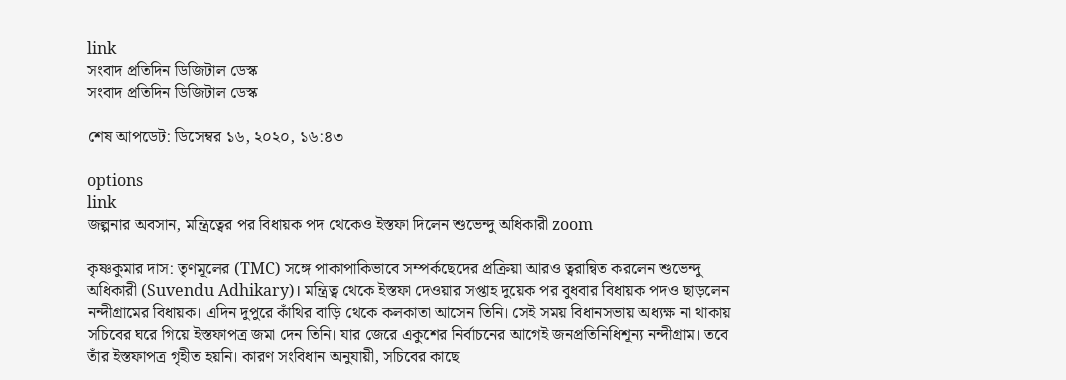link
সংবাদ প্রতিদিন ডিজিটাল ডেস্ক
সংবাদ প্রতিদিন ডিজিটাল ডেস্ক

শেষ আপডেট: ডিসেম্বর ১৬, ২০২০, ১৬:৪৩

options
link
জল্পনার অবসান, মন্ত্রিত্বের পর বিধায়ক পদ থেকেও ইস্তফা দিলেন শুভেন্দু অধিকারী zoom

কৃষ্ণকুমার দাস: তৃণমূলের (TMC) সঙ্গে পাকাপাকিভাবে সম্পর্কছেদের প্রক্রিয়া আরও ত্বরান্বিত করলেন শুভেন্দু অধিকারী (Suvendu Adhikary)। মন্ত্রিত্ব থেকে ইস্তফা দেওয়ার সপ্তাহ দুয়েক পর বুধবার বিধায়ক পদও ছাড়লেন নন্দীগ্রামের বিধায়ক। এদিন দুপুরে কাঁথির বাড়ি থেকে কলকাতা আসেন তিনি। সেই সময় বিধানসভায় অধ্যক্ষ না থাকায় সচিবের ঘরে গিয়ে ইস্তফাপত্র জমা দেন তিনি। যার জেরে একুশের নির্বাচনের আগেই জনপ্রতিনিধিশূন্য নন্দীগ্রাম। তবে তাঁর ইস্তফাপত্র গৃহীত হয়নি। কারণ সংবিধান অনুযায়ী, সচিবের কাছে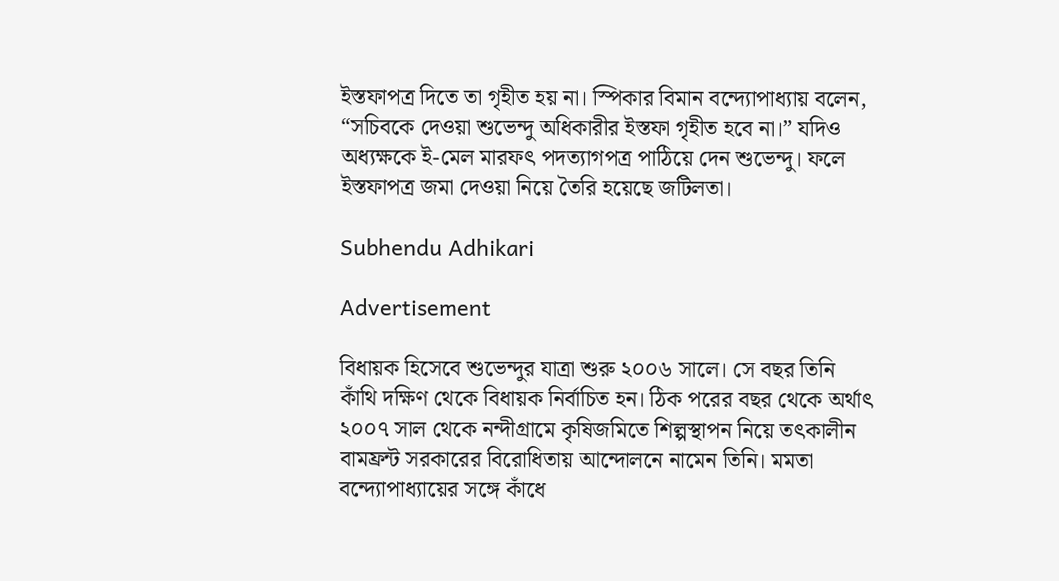ইস্তফাপত্র দিতে তা গৃহীত হয় না। স্পিকার বিমান বন্দ্যোপাধ্যায় বলেন, “সচিবকে দেওয়া শুভেন্দু অধিকারীর ইস্তফা গৃহীত হবে না।” যদিও অধ্যক্ষকে ই-মেল মারফৎ পদত্যাগপত্র পাঠিয়ে দেন শুভেন্দু। ফলে ইস্তফাপত্র জমা দেওয়া নিয়ে তৈরি হয়েছে জটিলতা।

Subhendu Adhikari

Advertisement

বিধায়ক হিসেবে শুভেন্দুর যাত্রা শুরু ২০০৬ সালে। সে বছর তিনি কাঁথি দক্ষিণ থেকে বিধায়ক নির্বাচিত হন। ঠিক পরের বছর থেকে অর্থাৎ ২০০৭ সাল থেকে নন্দীগ্রামে কৃষিজমিতে শিল্পস্থাপন নিয়ে তৎকালীন বামফ্রন্ট সরকারের বিরোধিতায় আন্দোলনে নামেন তিনি। মমতা বন্দ্যোপাধ্যায়ের সঙ্গে কাঁধে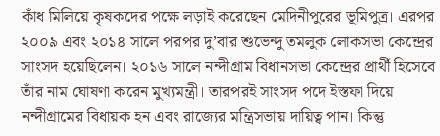কাঁধ মিলিয়ে কৃষকদের পক্ষে লড়াই করেছেন মেদিনীপুরের ভূমিপুত্র। এরপর ২০০৯ এবং ২০১৪ সালে পরপর দু’বার শুভেন্দু তমলুক লোকসভা কেন্দ্রের সাংসদ হয়েছিলেন। ২০১৬ সালে নন্দীগ্রাম বিধানসভা কেন্দ্রের প্রার্থী হিসেবে তাঁর নাম ঘোষণা করেন মুখ্যমন্ত্রী। তারপরই সাংসদ পদে ইস্তফা দিয়ে নন্দীগ্রামের বিধায়ক হন এবং রাজ্যের মন্ত্রিসভায় দায়িত্ব পান। কিন্তু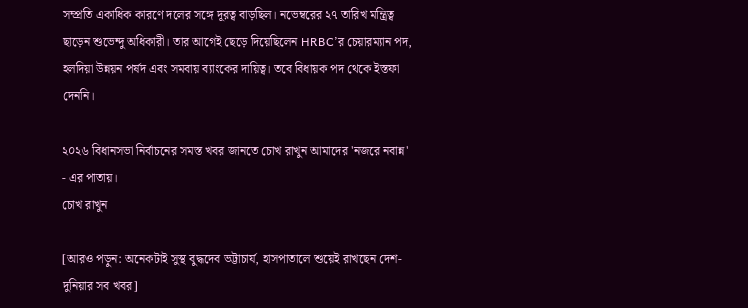সম্প্রতি একাধিক কারণে দলের সঙ্গে দূরত্ব বাড়ছিল। নভেম্বরের ২৭ তারিখ মন্ত্রিত্ব ছাড়েন শুভেন্দু অধিকারী। তার আগেই ছেড়ে দিয়েছিলেন HRBC’র চেয়ারম্যান পদ, হলদিয়া উন্নয়ন পর্ষদ এবং সমবায় ব্যাংকের দায়িত্ব। তবে বিধায়ক পদ থেকে ইস্তফা দেননি।

২০২৬ বিধানসভা নির্বাচনের সমস্ত খবর জানতে চোখ রাখুন আমাদের 'নজরে নবান্ন' - এর পাতায়।
চোখ রাখুন

[আরও পড়ুন: অনেকটাই সুস্থ বুদ্ধদেব ভট্টাচার্য, হাসপাতালে শুয়েই রাখছেন দেশ-দুনিয়ার সব খবর]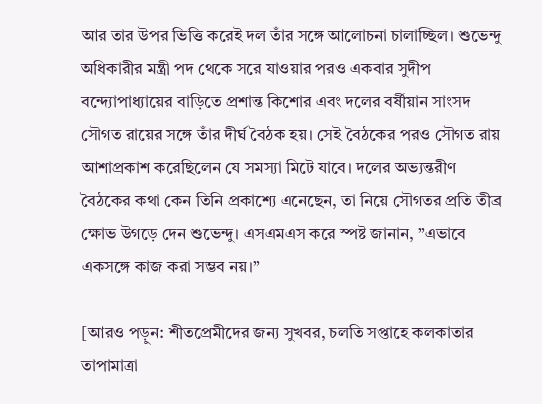আর তার উপর ভিত্তি করেই দল তাঁর সঙ্গে আলোচনা চালাচ্ছিল। শুভেন্দু অধিকারীর মন্ত্রী পদ থেকে সরে যাওয়ার পরও একবার সুদীপ বন্দ্যোপাধ্যায়ের বাড়িতে প্রশান্ত কিশোর এবং দলের বর্ষীয়ান সাংসদ সৌগত রায়ের সঙ্গে তাঁর দীর্ঘ বৈঠক হয়। সেই বৈঠকের পরও সৌগত রায় আশাপ্রকাশ করেছিলেন যে সমস্যা মিটে যাবে। দলের অভ্যন্তরীণ বৈঠকের কথা কেন তিনি প্রকাশ্যে এনেছেন, তা নিয়ে সৌগতর প্রতি তীব্র ক্ষোভ উগড়ে দেন শুভেন্দু। এসএমএস করে স্পষ্ট জানান, ”এভাবে একসঙ্গে কাজ করা সম্ভব নয়।”

[আরও পড়ুন: শীতপ্রেমীদের জন্য সুখবর, চলতি সপ্তাহে কলকাতার তাপামাত্রা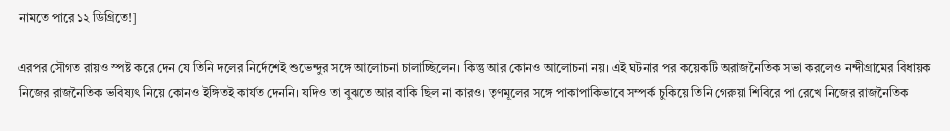নামতে পারে ১২ ডিগ্রিতে!]

এরপর সৌগত রায়ও স্পষ্ট করে দেন যে তিনি দলের নির্দেশেই শুভেন্দুর সঙ্গে আলোচনা চালাচ্ছিলেন। কিন্তু আর কোনও আলোচনা নয়। এই ঘটনার পর কয়েকটি অরাজনৈতিক সভা করলেও নন্দীগ্রামের বিধায়ক নিজের রাজনৈতিক ভবিষ্যৎ নিয়ে কোনও ইঙ্গিতই কার্যত দেননি। যদিও তা বুঝতে আর বাকি ছিল না কারও। তৃণমূলের সঙ্গে পাকাপাকিভাবে সম্পর্ক চুকিয়ে তিনি গেরুয়া শিবিরে পা রেখে নিজের রাজনৈতিক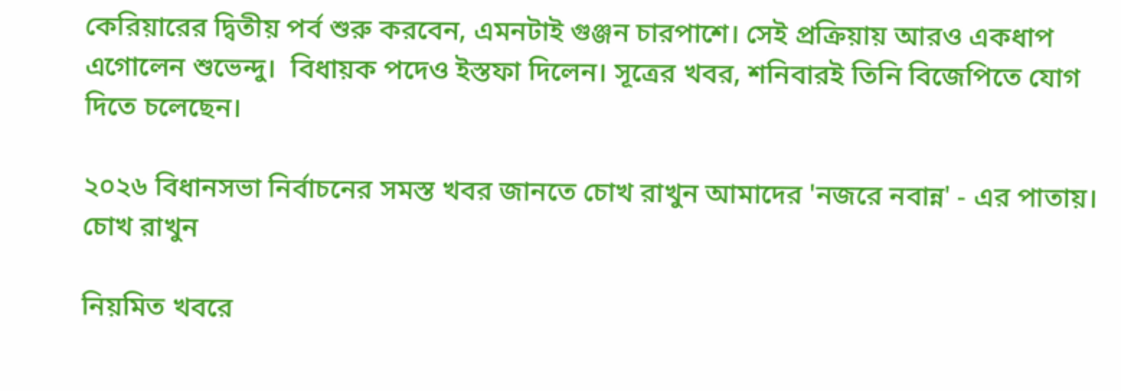কেরিয়ারের দ্বিতীয় পর্ব শুরু করবেন, এমনটাই গুঞ্জন চারপাশে। সেই প্রক্রিয়ায় আরও একধাপ এগোলেন শুভেন্দু।  বিধায়ক পদেও ইস্তফা দিলেন। সূত্রের খবর, শনিবারই তিনি বিজেপিতে যোগ দিতে চলেছেন।

২০২৬ বিধানসভা নির্বাচনের সমস্ত খবর জানতে চোখ রাখুন আমাদের 'নজরে নবান্ন' - এর পাতায়।
চোখ রাখুন

নিয়মিত খবরে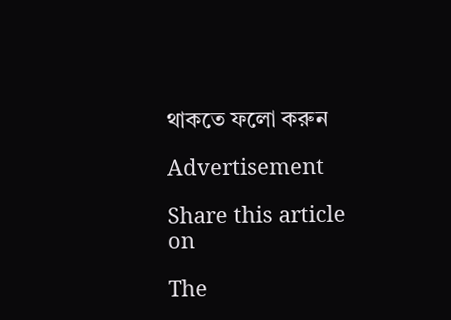থাকতে ফলো করুন

Advertisement

Share this article on

The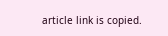article link is copied.